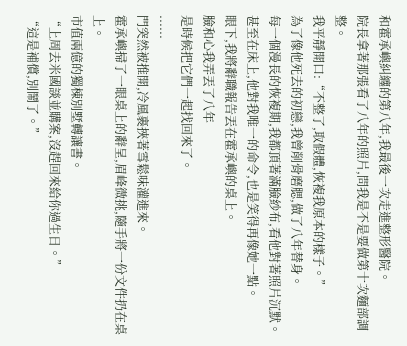和霍承嶼糾纏的第八年,我最後一次走進整形醫院。
院長拿著那張看了八年的照片,問我是不是要做第十次麵部調整。
我平靜開口:“不整了,取假體,恢複我原本的樣子。”
為了像他死去的初戀,我曾削骨磨腮,做了八年替身。
每一個漫長的恢複期,我都頂著滿臉紗布,看他對著照片沉默。
甚至在床上,他對我唯一的命令,也是笑得再像她一點。
眼下,我將辭職報告丟在霍承嶼的桌上。
臉和心我弄丟了八年
是時候把它們一起找回來了。
......
門突然被推開,冷風裹挾著雪鬆味灌進來。
霍承嶼掃了一眼桌上的辭呈,眉峰微挑,隨手將一份文件扔在桌上。
市值兩億的獨棟別墅轉讓書。
“上周去米國談並購案,沒趕回來給你過生日。”
“這是補償,別鬧了。”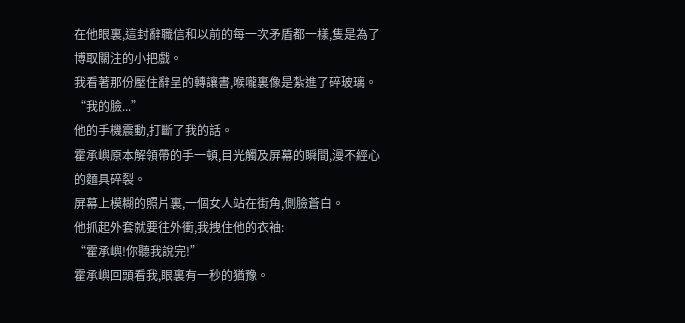在他眼裏,這封辭職信和以前的每一次矛盾都一樣,隻是為了博取關注的小把戲。
我看著那份壓住辭呈的轉讓書,喉嚨裏像是紮進了碎玻璃。
“我的臉...”
他的手機震動,打斷了我的話。
霍承嶼原本解領帶的手一頓,目光觸及屏幕的瞬間,漫不經心的麵具碎裂。
屏幕上模糊的照片裏,一個女人站在街角,側臉蒼白。
他抓起外套就要往外衝,我拽住他的衣袖:
“霍承嶼!你聽我說完!”
霍承嶼回頭看我,眼裏有一秒的猶豫。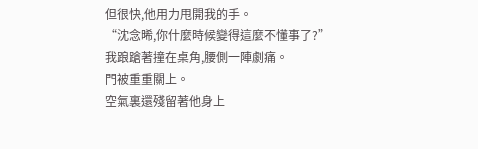但很快,他用力甩開我的手。
“沈念晞,你什麼時候變得這麼不懂事了?”
我踉蹌著撞在桌角,腰側一陣劇痛。
門被重重關上。
空氣裏還殘留著他身上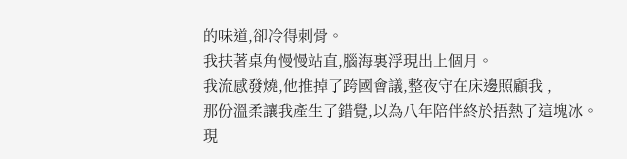的味道,卻冷得刺骨。
我扶著桌角慢慢站直,腦海裏浮現出上個月。
我流感發燒,他推掉了跨國會議,整夜守在床邊照顧我 ,
那份溫柔讓我產生了錯覺,以為八年陪伴終於捂熱了這塊冰。
現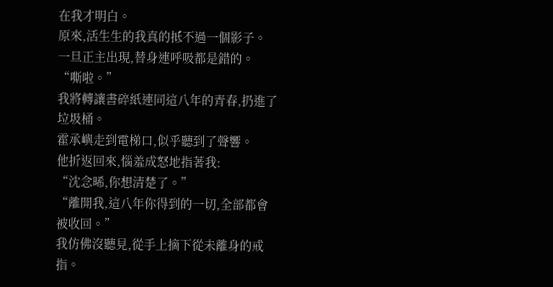在我才明白。
原來,活生生的我真的抵不過一個影子。
一旦正主出現,替身連呼吸都是錯的。
“嘶啦。”
我將轉讓書碎紙連同這八年的青春,扔進了垃圾桶。
霍承嶼走到電梯口,似乎聽到了聲響。
他折返回來,惱羞成怒地指著我:
“沈念晞,你想清楚了。”
“離開我,這八年你得到的一切,全部都會被收回。”
我仿佛沒聽見,從手上摘下從未離身的戒指。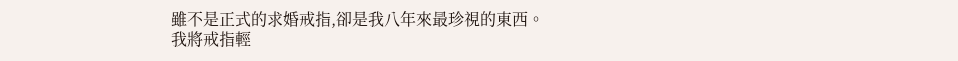雖不是正式的求婚戒指,卻是我八年來最珍視的東西。
我將戒指輕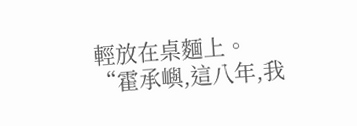輕放在桌麵上。
“霍承嶼,這八年,我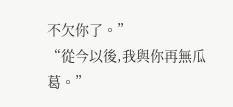不欠你了。”
“從今以後,我與你再無瓜葛。”